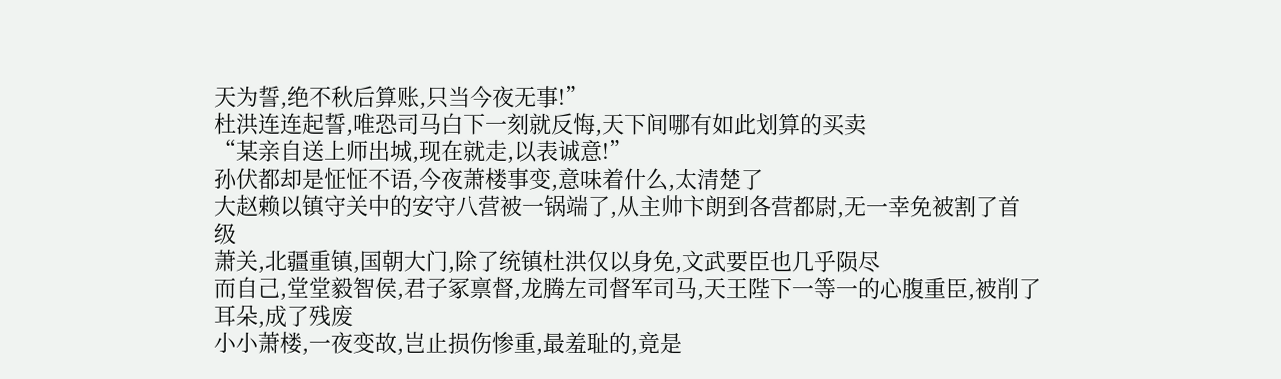天为誓,绝不秋后算账,只当今夜无事!”
杜洪连连起誓,唯恐司马白下一刻就反悔,天下间哪有如此划算的买卖
“某亲自送上师出城,现在就走,以表诚意!”
孙伏都却是怔怔不语,今夜萧楼事变,意味着什么,太清楚了
大赵赖以镇守关中的安守八营被一锅端了,从主帅卞朗到各营都尉,无一幸免被割了首级
萧关,北疆重镇,国朝大门,除了统镇杜洪仅以身免,文武要臣也几乎陨尽
而自己,堂堂毅智侯,君子冢禀督,龙腾左司督军司马,天王陛下一等一的心腹重臣,被削了耳朵,成了残废
小小萧楼,一夜变故,岂止损伤惨重,最羞耻的,竟是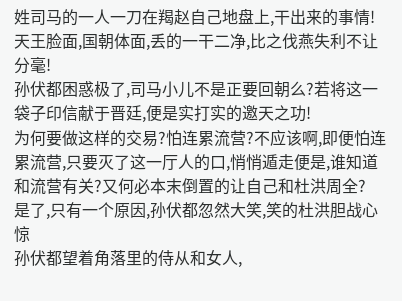姓司马的一人一刀在羯赵自己地盘上,干出来的事情!
天王脸面,国朝体面,丢的一干二净,比之伐燕失利不让分毫!
孙伏都困惑极了,司马小儿不是正要回朝么?若将这一袋子印信献于晋廷,便是实打实的邀天之功!
为何要做这样的交易?怕连累流营?不应该啊,即便怕连累流营,只要灭了这一厅人的口,悄悄遁走便是,谁知道和流营有关?又何必本末倒置的让自己和杜洪周全?
是了,只有一个原因,孙伏都忽然大笑,笑的杜洪胆战心惊
孙伏都望着角落里的侍从和女人,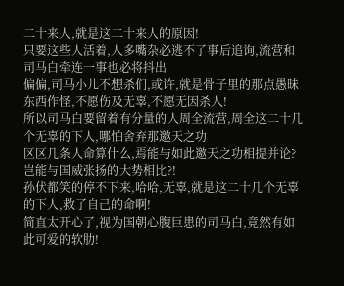二十来人,就是这二十来人的原因!
只要这些人活着,人多嘴杂必逃不了事后追询,流营和司马白牵连一事也必将抖出
偏偏,司马小儿不想杀们,或许,就是骨子里的那点愚昧东西作怪,不愿伤及无辜,不愿无因杀人!
所以司马白要留着有分量的人周全流营,周全这二十几个无辜的下人,哪怕舍弃那邀天之功
区区几条人命算什么,焉能与如此邀天之功相提并论?岂能与国威张扬的大势相比?!
孙伏都笑的停不下来,哈哈,无辜,就是这二十几个无辜的下人,救了自己的命啊!
简直太开心了,视为国朝心腹巨患的司马白,竟然有如此可爱的软肋!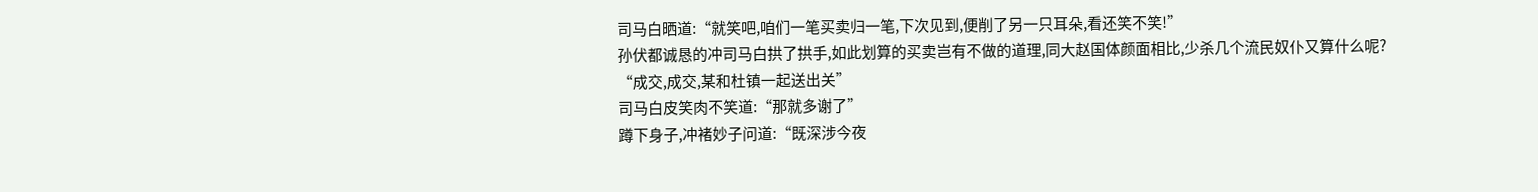司马白晒道:“就笑吧,咱们一笔买卖归一笔,下次见到,便削了另一只耳朵,看还笑不笑!”
孙伏都诚恳的冲司马白拱了拱手,如此划算的买卖岂有不做的道理,同大赵国体颜面相比,少杀几个流民奴仆又算什么呢?
“成交,成交,某和杜镇一起送出关”
司马白皮笑肉不笑道:“那就多谢了”
蹲下身子,冲褚妙子问道:“既深涉今夜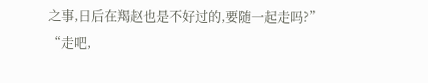之事,日后在羯赵也是不好过的,要随一起走吗?”
“走吧,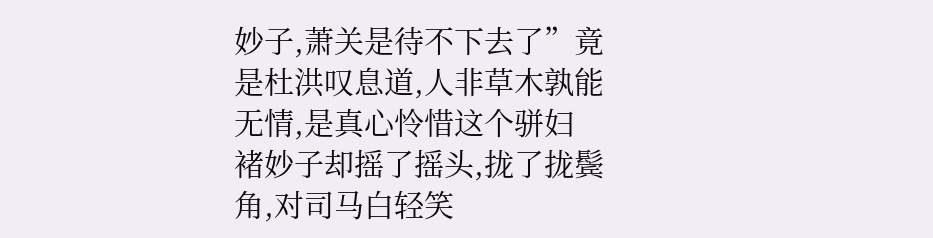妙子,萧关是待不下去了”竟是杜洪叹息道,人非草木孰能无情,是真心怜惜这个骈妇
褚妙子却摇了摇头,拢了拢鬓角,对司马白轻笑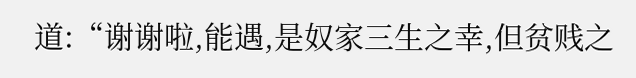道:“谢谢啦,能遇,是奴家三生之幸,但贫贱之